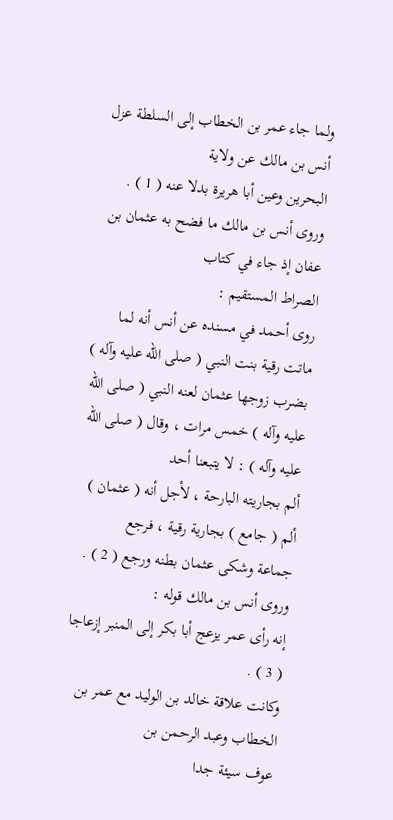ولما جاء عمر بن الخطاب إلى السلطة عزل أنس بن مالك عن ولاية
البحرين وعين أبا هريرة بدلا عنه ( 1 ) .
وروى أنس بن مالك ما فضح به عثمان بن عفان إذ جاء في كتاب
الصراط المستقيم :
روى أحمد في مسنده عن أنس أنه لما ماتت رقية بنت النبي ( صلى الله عليه وآله )
بضرب زوجها عثمان لعنه النبي ( صلى الله عليه وآله ) خمس مرات ، وقال ( صلى الله عليه وآله ) : لا يتبعنا أحد
ألم بجاريته البارحة ، لأجل أنه ( عثمان ) ألم ( جامع ) بجارية رقية ، فرجع
جماعة وشكى عثمان بطنه ورجع ( 2 ) .
وروى أنس بن مالك قوله :
إنه رأى عمر يزعج أبا بكر إلى المنبر إزعاجا ( 3 ) .
وكانت علاقة خالد بن الوليد مع عمر بن الخطاب وعبد الرحمن بن
عوف سيئة جدا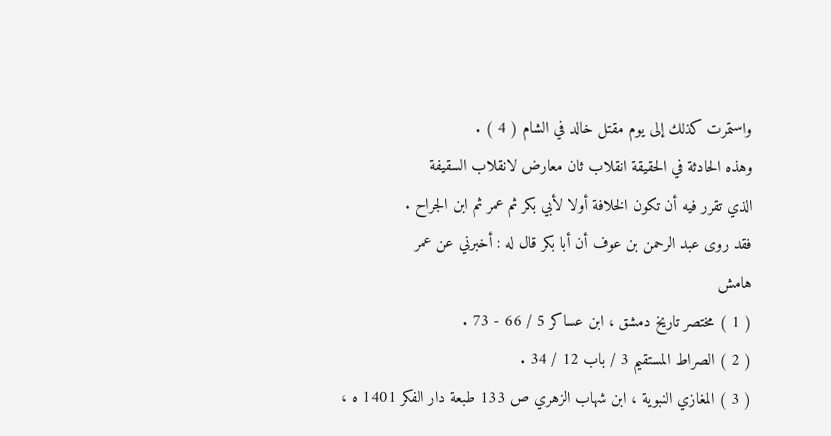واستمرت كذلك إلى يوم مقتل خالد في الشام ( 4 ) .
وهذه الحادثة في الحقيقة انقلاب ثان معارض لانقلاب السقيفة
الذي تقرر فيه أن تكون الخلافة أولا لأبي بكر ثم عمر ثم ابن الجراح .
فقد روى عبد الرحمن بن عوف أن أبا بكر قال له : أخبرني عن عمر
هامش
( 1 ) مختصر تاريخ دمشق ، ابن عساكر 5 / 66 - 73 .
( 2 ) الصراط المستقيم 3 / باب 12 / 34 .
( 3 ) المغازي النبوية ، ابن شهاب الزهري ص 133 طبعة دار الفكر 1401 ه ،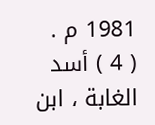1981 م .
( 4 ) أسد الغابة ، ابن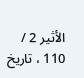الأثير 2 / 110 ، تاريخ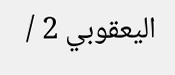اليعقوبي 2 /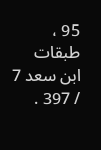95 ، طبقات ابن سعد 7 / 397 .